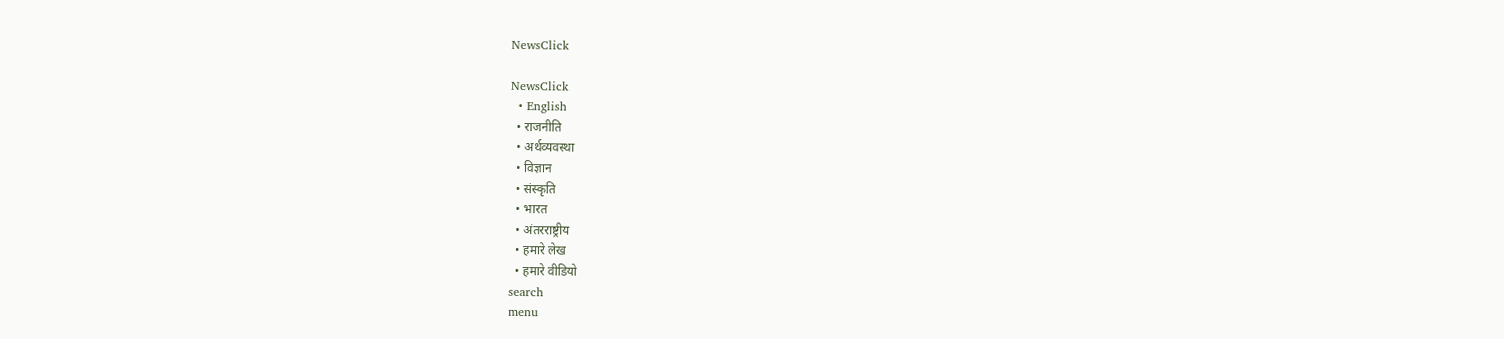NewsClick

NewsClick
  • English
  • राजनीति
  • अर्थव्यवस्था
  • विज्ञान
  • संस्कृति
  • भारत
  • अंतरराष्ट्रीय
  • हमारे लेख
  • हमारे वीडियो
search
menu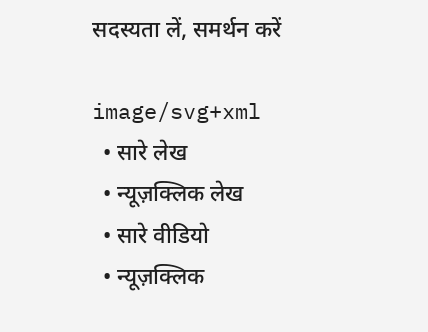सदस्यता लें, समर्थन करें

image/svg+xml
  • सारे लेख
  • न्यूज़क्लिक लेख
  • सारे वीडियो
  • न्यूज़क्लिक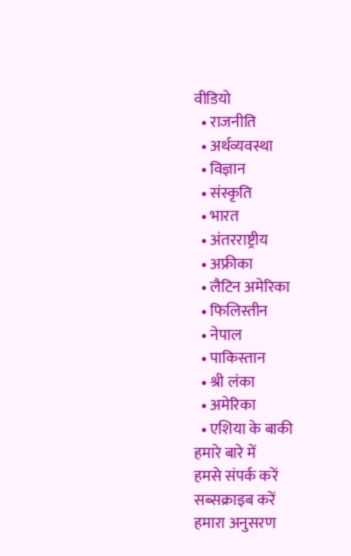वीडियो
  • राजनीति
  • अर्थव्यवस्था
  • विज्ञान
  • संस्कृति
  • भारत
  • अंतरराष्ट्रीय
  • अफ्रीका
  • लैटिन अमेरिका
  • फिलिस्तीन
  • नेपाल
  • पाकिस्तान
  • श्री लंका
  • अमेरिका
  • एशिया के बाकी
हमारे बारे में
हमसे संपर्क करें
सब्सक्राइब करें
हमारा अनुसरण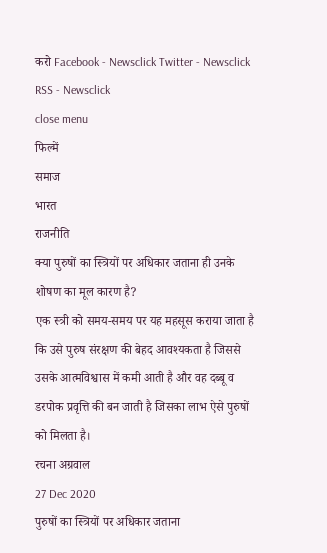करो Facebook - Newsclick Twitter - Newsclick RSS - Newsclick
close menu
फिल्में
समाज
भारत
राजनीति
क्या पुरुषों का स्त्रियों पर अधिकार जताना ही उनके शोषण का मूल कारण है?
एक स्त्री को समय-समय पर यह महसूस कराया जाता है कि उसे पुरुष संरक्षण की बेहद आवश्यकता है जिससे उसके आत्मविश्वास में कमी आती है और वह दब्बू व डरपोक प्रवृत्ति की बन जाती है जिसका लाभ ऐसे पुरुषों को मिलता है।
रचना अग्रवाल
27 Dec 2020
पुरुषों का स्त्रियों पर अधिकार जताना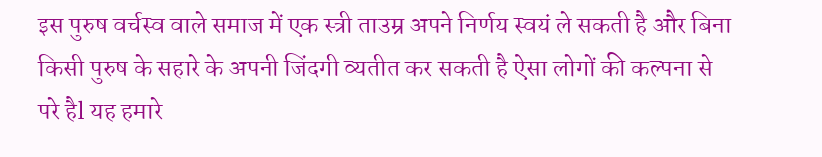इस पुरुष वर्चस्व वाले समाज में एक स्त्री ताउम्र अपने निर्णय स्वयं ले सकती है और बिना किसी पुरुष के सहारे के अपनी जिंदगी व्यतीत कर सकती है ऐसा लोगों की कल्पना से परे हैl यह हमारे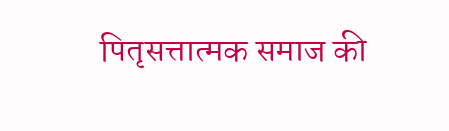पितृसत्तात्मक समाज की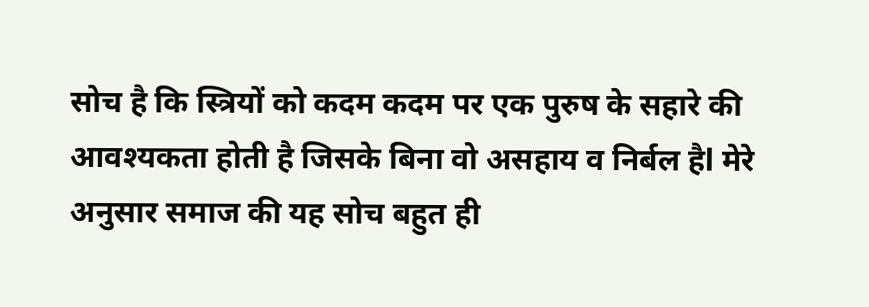सोच है कि स्त्रियों को कदम कदम पर एक पुरुष के सहारे की आवश्यकता होती है जिसके बिना वो असहाय व निर्बल हैl मेरे अनुसार समाज की यह सोच बहुत ही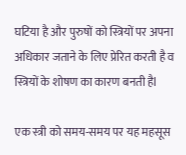घटिया है और पुरुषों को स्त्रियों पर अपना अधिकार जताने के लिए प्रेरित करती है व स्त्रियों के शोषण का कारण बनती हैl

एक स्त्री को समय-समय पर यह महसूस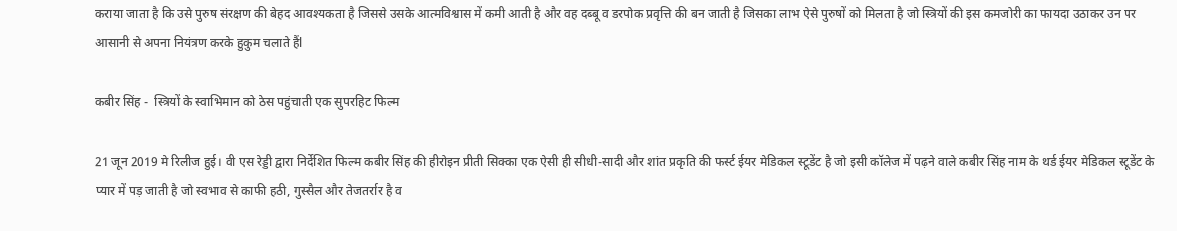कराया जाता है कि उसे पुरुष संरक्षण की बेहद आवश्यकता है जिससे उसके आत्मविश्वास में कमी आती है और वह दब्बू व डरपोक प्रवृत्ति की बन जाती है जिसका लाभ ऐसे पुरुषों को मिलता है जो स्त्रियों की इस कमजोरी का फायदा उठाकर उन पर आसानी से अपना नियंत्रण करके हुकुम चलाते हैंl

कबीर सिंह -  स्त्रियों के स्वाभिमान को ठेस पहुंचाती एक सुपरहिट फिल्म

21 जून 2019 मे रिलीज हुई। वी एस रेड्डी द्वारा निर्देशित फिल्म कबीर सिंह की हीरोइन प्रीती सिक्का एक ऐसी ही सीधी-सादी और शांत प्रकृति की फर्स्ट ईयर मेडिकल स्टूडेंट है जो इसी कॉलेज में पढ़ने वाले कबीर सिंह नाम के थर्ड ईयर मेडिकल स्टूडेंट के प्यार में पड़ जाती है जो स्वभाव से काफी हठी, गुस्सैल और तेजतर्रार है व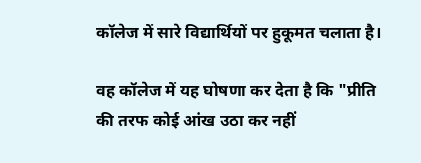कॉलेज में सारे विद्यार्थियों पर हुकूमत चलाता है।

वह कॉलेज में यह घोषणा कर देता है कि "प्रीति की तरफ कोई आंख उठा कर नहीं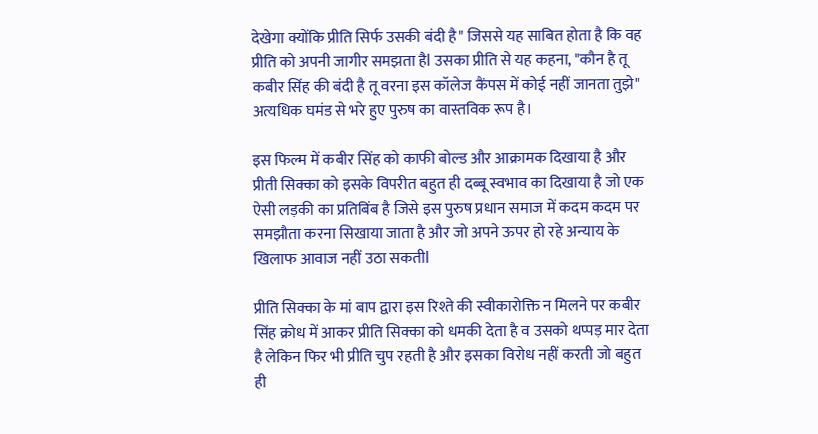देखेगा क्योंकि प्रीति सिर्फ उसकी बंदी है" जिससे यह साबित होता है कि वह प्रीति को अपनी जागीर समझता हैl उसका प्रीति से यह कहना, "कौन है तू कबीर सिंह की बंदी है तू वरना इस कॉलेज कैंपस में कोई नहीं जानता तुझे"  अत्यधिक घमंड से भरे हुए पुरुष का वास्तविक रूप है।

इस फिल्म में कबीर सिंह को काफी बोल्ड और आक्रामक दिखाया है और प्रीती सिक्का को इसके विपरीत बहुत ही दब्बू स्वभाव का दिखाया है जो एक ऐसी लड़की का प्रतिबिंब है जिसे इस पुरुष प्रधान समाज में कदम कदम पर समझौता करना सिखाया जाता है और जो अपने ऊपर हो रहे अन्याय के खिलाफ आवाज नहीं उठा सकतीl

प्रीति सिक्का के मां बाप द्वारा इस रिश्ते की स्वीकारोक्ति न मिलने पर कबीर सिंह क्रोध में आकर प्रीति सिक्का को धमकी देता है व उसको थप्पड़ मार देता है लेकिन फिर भी प्रीति चुप रहती है और इसका विरोध नहीं करती जो बहुत ही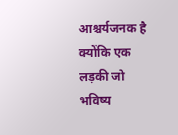आश्चर्यजनक है क्योंकि एक लड़की जो भविष्य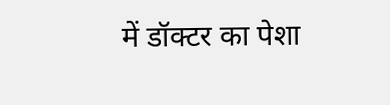में डॉक्टर का पेशा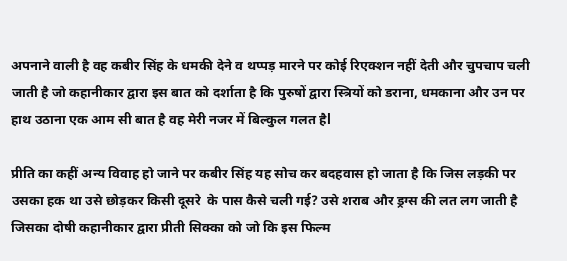अपनाने वाली है वह कबीर सिंह के धमकी देने व थप्पड़ मारने पर कोई रिएक्शन नहीं देती और चुपचाप चली जाती है जो कहानीकार द्वारा इस बात को दर्शाता है कि पुरुषों द्वारा स्त्रियों को डराना, धमकाना और उन पर हाथ उठाना एक आम सी बात है वह मेरी नजर में बिल्कुल गलत हैl

प्रीति का कहीं अन्य विवाह हो जाने पर कबीर सिंह यह सोच कर बदहवास हो जाता है कि जिस लड़की पर उसका हक था उसे छोड़कर किसी दूसरे  के पास कैसे चली गई? उसे शराब और ड्रग्स की लत लग जाती है जिसका दोषी कहानीकार द्वारा प्रीती सिक्का को जो कि इस फिल्म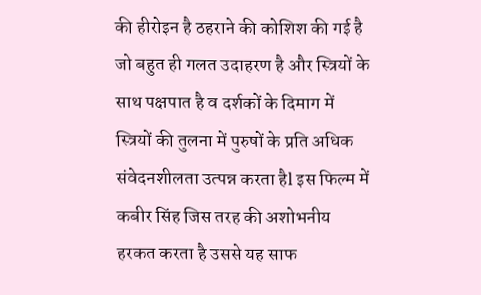की हीरोइन है ठहराने की कोशिश की गई है जो बहुत ही गलत उदाहरण है और स्त्रियों के साथ पक्षपात है व दर्शकों के दिमाग में स्त्रियों की तुलना में पुरुषों के प्रति अधिक संवेदनशीलता उत्पन्न करता हैl इस फिल्म में कबीर सिंह जिस तरह की अशोभनीय हरकत करता है उससे यह साफ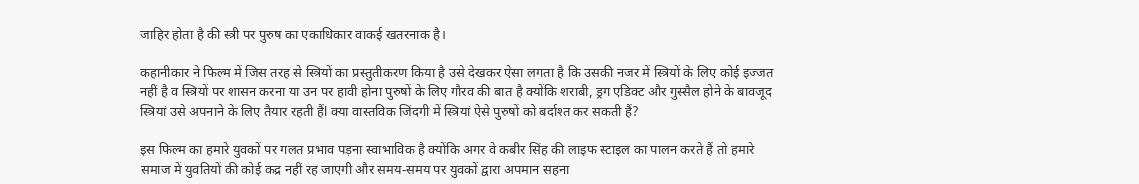जाहिर होता है की स्त्री पर पुरुष का एकाधिकार वाकई खतरनाक है।

कहानीकार ने फिल्म में जिस तरह से स्त्रियों का प्रस्तुतीकरण किया है उसे देखकर ऐसा लगता है कि उसकी नजर में स्त्रियों के लिए कोई इज्जत नहीं है व स्त्रियों पर शासन करना या उन पर हावी होना पुरुषों के लिए गौरव की बात है क्योंकि शराबी, ड्रग एडिक्ट और गुस्सैल होने के बावजूद स्त्रियां उसे अपनाने के लिए तैयार रहती हैंl क्या वास्तविक जिंदगी में स्त्रियां ऐसे पुरुषों को बर्दाश्त कर सकती हैं?

इस फिल्म का हमारे युवकों पर गलत प्रभाव पड़ना स्वाभाविक है क्योंकि अगर वे कबीर सिंह की लाइफ स्टाइल का पालन करते हैं तो हमारे समाज में युवतियों की कोई कद्र नहीं रह जाएगी और समय-समय पर युवकों द्वारा अपमान सहना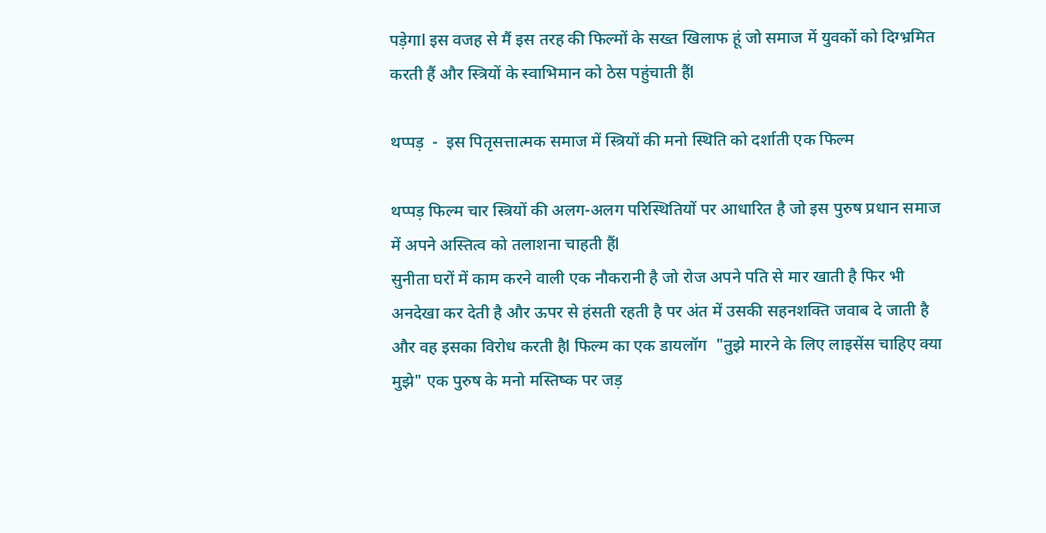पड़ेगाl इस वजह से मैं इस तरह की फिल्मों के सख्त खिलाफ हूं जो समाज में युवकों को दिग्भ्रमित करती हैं और स्त्रियों के स्वाभिमान को ठेस पहुंचाती हैंl

थप्पड़  -  इस पितृसत्तात्मक समाज में स्त्रियों की मनो स्थिति को दर्शाती एक फिल्म

थप्पड़ फिल्म चार स्त्रियों की अलग-अलग परिस्थितियों पर आधारित है जो इस पुरुष प्रधान समाज में अपने अस्तित्व को तलाशना चाहती हैंl
सुनीता घरों में काम करने वाली एक नौकरानी है जो रोज अपने पति से मार खाती है फिर भी अनदेखा कर देती है और ऊपर से हंसती रहती है पर अंत में उसकी सहनशक्ति जवाब दे जाती है और वह इसका विरोध करती हैl फिल्म का एक डायलॉग  "तुझे मारने के लिए लाइसेंस चाहिए क्या मुझे" एक पुरुष के मनो मस्तिष्क पर जड़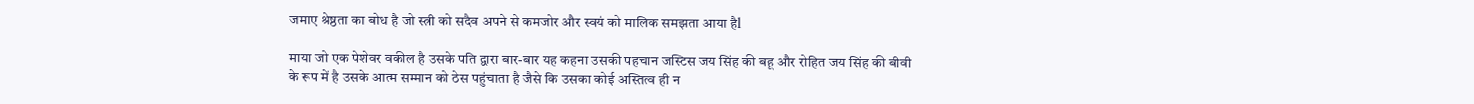जमाए श्रेष्ठता का बोध है जो स्त्री को सदैव अपने से कमजोर और स्वयं को मालिक समझता आया हैl

माया जो एक पेशेवर वकील है उसके पति द्वारा बार-बार यह कहना उसकी पहचान जस्टिस जय सिंह की बहू और रोहित जय सिंह की बीवी के रूप में है उसके आत्म सम्मान को ठेस पहुंचाता है जैसे कि उसका कोई अस्तित्व ही न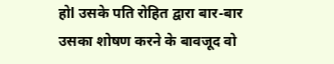होl उसके पति रोहित द्वारा बार-बार उसका शोषण करने के बावजूद वो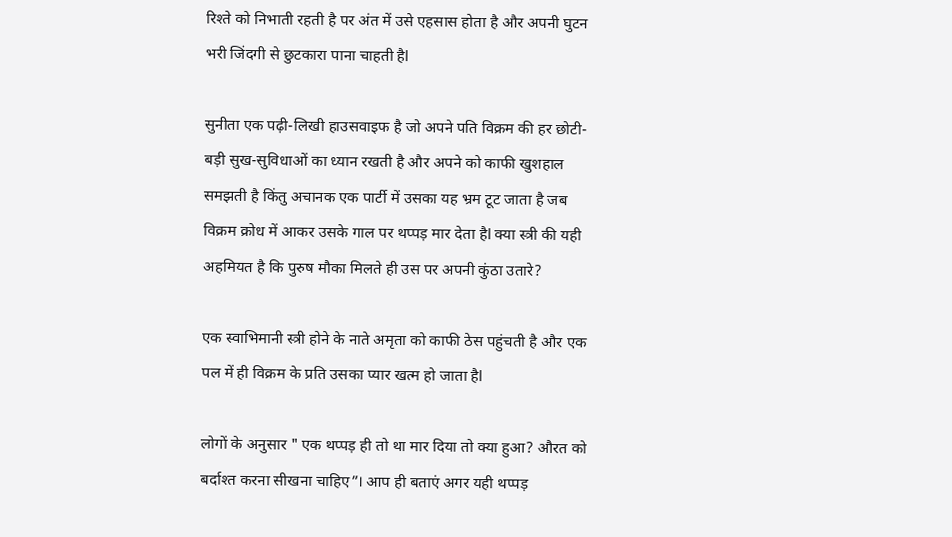रिश्ते को निभाती रहती है पर अंत में उसे एहसास होता है और अपनी घुटन भरी जिंदगी से छुटकारा पाना चाहती हैl

सुनीता एक पढ़ी-लिखी हाउसवाइफ है जो अपने पति विक्रम की हर छोटी-बड़ी सुख-सुविधाओं का ध्यान रखती है और अपने को काफी खुशहाल समझती है किंतु अचानक एक पार्टी में उसका यह भ्रम टूट जाता है जब विक्रम क्रोध में आकर उसके गाल पर थप्पड़ मार देता हैl क्या स्त्री की यही अहमियत है कि पुरुष मौका मिलते ही उस पर अपनी कुंठा उतारे?

एक स्वाभिमानी स्त्री होने के नाते अमृता को काफी ठेस पहुंचती है और एक पल में ही विक्रम के प्रति उसका प्यार खत्म हो जाता हैl

लोगों के अनुसार " एक थप्पड़ ही तो था मार दिया तो क्या हुआ? औरत को बर्दाश्त करना सीखना चाहिए”। आप ही बताएं अगर यही थप्पड़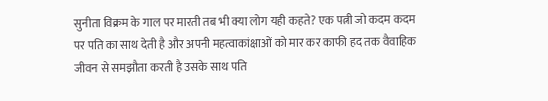सुनीता विक्रम के गाल पर मारती तब भी क्या लोग यही कहते? एक पत्नी जो कदम कदम पर पति का साथ देती है और अपनी महत्वाकांक्षाओं को मार कर काफी हद तक वैवाहिक जीवन से समझौता करती है उसके साथ पति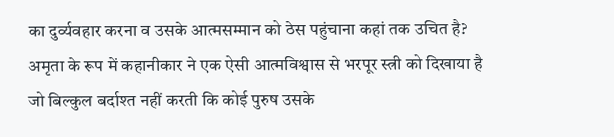का दुर्व्यवहार करना व उसके आत्मसम्मान को ठेस पहुंचाना कहां तक उचित है? अमृता के रूप में कहानीकार ने एक ऐसी आत्मविश्वास से भरपूर स्त्री को दिखाया है जो बिल्कुल बर्दाश्त नहीं करती कि कोई पुरुष उसके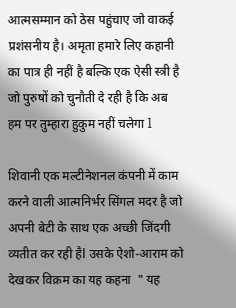आत्मसम्मान को ठेस पहुंचाए जो वाकई प्रशंसनीय है। अमृता हमारे लिए कहानी का पात्र ही नहीं है बल्कि एक ऐसी स्त्री है जो पुरुषों को चुनौती दे रही है कि अब हम पर तुम्हारा हुकुम नहीं चलेगा l

शिवानी एक मल्टीनेशनल कंपनी में काम करने वाली आत्मनिर्भर सिंगल मदर है जो अपनी बेटी के साथ एक अच्छी जिंदगी व्यतीत कर रही हैl उसके ऐशो-आराम को देखकर विक्रम का यह कहना  " यह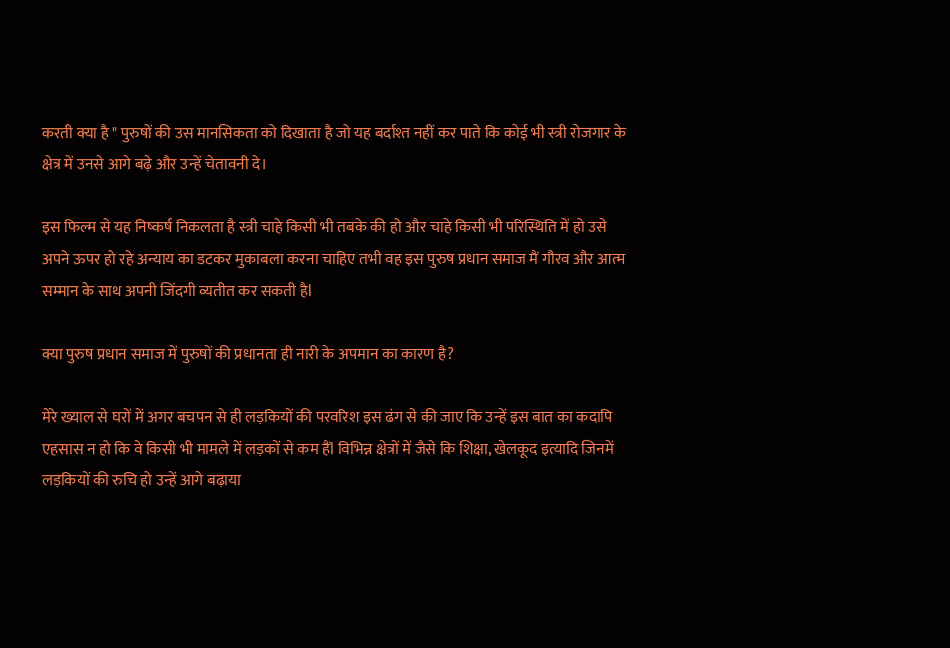करती क्या है " पुरुषों की उस मानसिकता को दिखाता है जो यह बर्दाश्त नहीं कर पाते कि कोई भी स्त्री रोजगार के क्षेत्र में उनसे आगे बढ़े और उन्हें चेतावनी दे।

इस फिल्म से यह निष्कर्ष निकलता है स्त्री चाहे किसी भी तबके की हो और चाहे किसी भी परिस्थिति में हो उसे अपने ऊपर हो रहे अन्याय का डटकर मुकाबला करना चाहिए तभी वह इस पुरुष प्रधान समाज मैं गौरव और आत्म सम्मान के साथ अपनी जिंदगी व्यतीत कर सकती हैl

क्या पुरुष प्रधान समाज में पुरुषों की प्रधानता ही नारी के अपमान का कारण है?

मेरे ख्याल से घरों में अगर बचपन से ही लड़कियों की परवरिश इस ढंग से की जाए कि उन्हें इस बात का कदापि एहसास न हो कि वे किसी भी मामले में लड़कों से कम हैंl विभिन्न क्षेत्रों में जैसे कि शिक्षा, खेलकूद इत्यादि जिनमें लड़कियों की रुचि हो उन्हें आगे बढ़ाया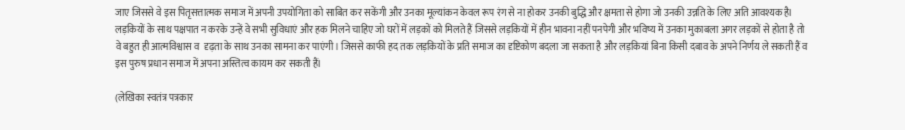जाए जिससे वे इस पितृसत्तात्मक समाज में अपनी उपयोगिता को साबित कर सकेंगी और उनका मूल्यांकन केवल रूप रंग से ना होकर उनकी बुद्धि और क्षमता से होगा जो उनकी उन्नति के लिए अति आवश्यक हैl लड़कियों के साथ पक्षपात न करके उन्हें वे सभी सुविधाएं और हक मिलने चाहिए जो घरों में लड़कों को मिलते हैं जिससे लड़कियों में हीन भावना नहीं पनपेगी और भविष्य में उनका मुकाबला अगर लड़कों से होता है तो वे बहुत ही आत्मविश्वास व  दृढ़ता के साथ उनका सामना कर पाएंगी। जिससे काफी हद तक लड़कियों के प्रति समाज का दृष्टिकोण बदला जा सकता है और लड़कियां बिना किसी दबाव के अपने निर्णय ले सकती हैं व इस पुरुष प्रधान समाज में अपना अस्तित्व कायम कर सकती हैंl

(लेखिका स्वतंत्र पत्रकार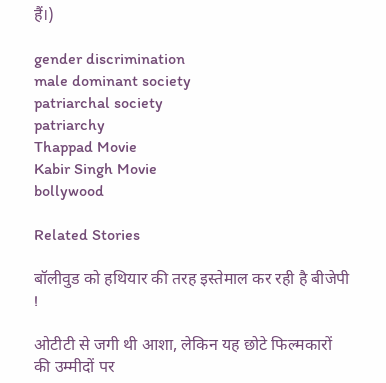हैं।)

gender discrimination
male dominant society
patriarchal society
patriarchy
Thappad Movie
Kabir Singh Movie
bollywood

Related Stories

बॉलीवुड को हथियार की तरह इस्तेमाल कर रही है बीजेपी !

ओटीटी से जगी थी आशा, लेकिन यह छोटे फिल्मकारों की उम्मीदों पर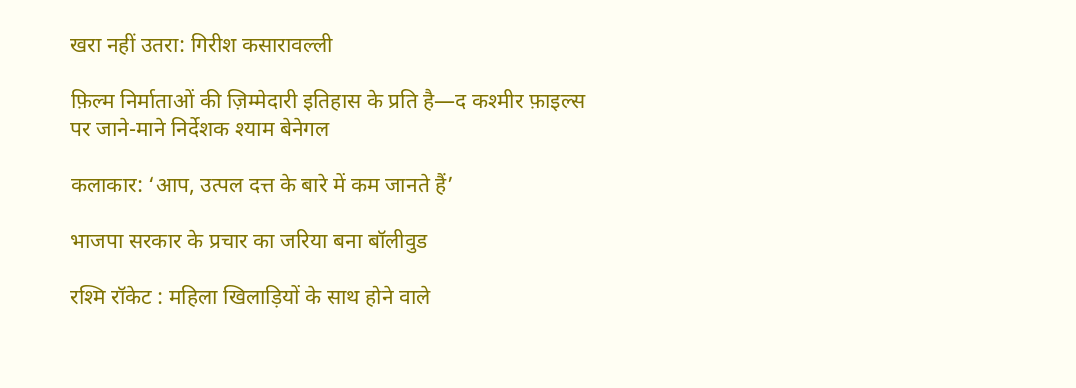खरा नहीं उतरा: गिरीश कसारावल्ली

फ़िल्म निर्माताओं की ज़िम्मेदारी इतिहास के प्रति है—द कश्मीर फ़ाइल्स पर जाने-माने निर्देशक श्याम बेनेगल

कलाकार: ‘आप, उत्पल दत्त के बारे में कम जानते हैं’

भाजपा सरकार के प्रचार का जरिया बना बॉलीवुड

रश्मि रॉकेट : महिला खिलाड़ियों के साथ होने वाले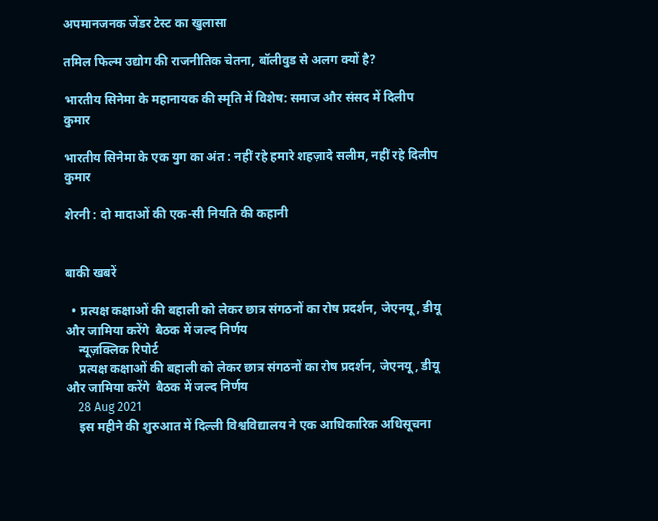अपमानजनक जेंडर टेस्ट का खुलासा

तमिल फिल्म उद्योग की राजनीतिक चेतना, बॉलीवुड से अलग क्यों है?

भारतीय सिनेमा के महानायक की स्मृति में विशेष: समाज और संसद में दिलीप कुमार

भारतीय सिनेमा के एक युग का अंत : नहीं रहे हमारे शहज़ादे सलीम, नहीं रहे दिलीप कुमार

शेरनी : दो मादाओं की एक-सी नियति की कहानी


बाकी खबरें

  • प्रत्यक्ष कक्षाओं की बहाली को लेकर छात्र संगठनों का रोष प्रदर्शन, जेएनयू, डीयू और जामिया करेंगे  बैठक में जल्द निर्णय
    न्यूज़क्लिक रिपोर्ट
    प्रत्यक्ष कक्षाओं की बहाली को लेकर छात्र संगठनों का रोष प्रदर्शन, जेएनयू, डीयू और जामिया करेंगे  बैठक में जल्द निर्णय
    28 Aug 2021
    इस महीने की शुरुआत में दिल्ली विश्वविद्यालय ने एक आधिकारिक अधिसूचना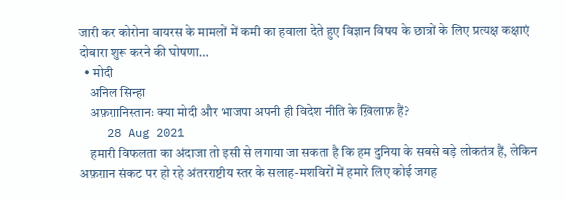जारी कर कोरोना वायरस के मामलों में कमी का हवाला देते हुए विज्ञान विषय के छात्रों के लिए प्रत्यक्ष कक्षाएं दोबारा शुरू करने की घोषणा…
  • मोदी
    अनिल सिन्हा
    अफ़ग़ानिस्तानः क्या मोदी और भाजपा अपनी ही विदेश नीति के ख़िलाफ़ हैं?
    28 Aug 2021
    हमारी विफलता का अंदाजा तो इसी से लगाया जा सकता है कि हम दुनिया के सबसे बड़े लोकतंत्र हैं, लेकिन अफ़ग़ान संकट पर हो रहे अंतरराष्टीय स्तर के सलाह-मशविरों में हमारे लिए कोई जगह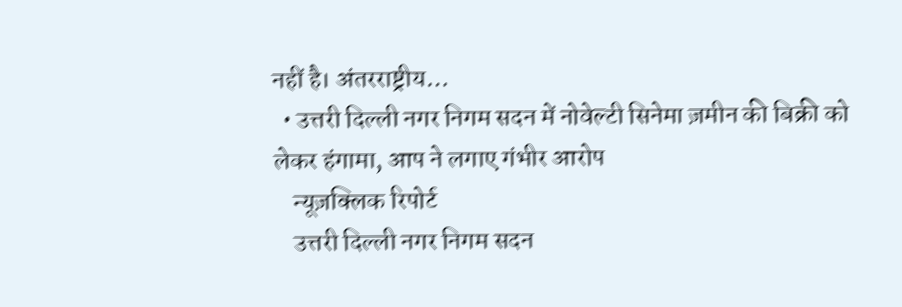नहीं है। अंतरराष्ट्रीय…
  • उत्तरी दिल्ली नगर निगम सदन में नोवेल्टी सिनेमा ज़मीन की बिक्री को लेकर हंगामा, आप ने लगाए गंभीर आरोप
    न्यूज़क्लिक रिपोर्ट
    उत्तरी दिल्ली नगर निगम सदन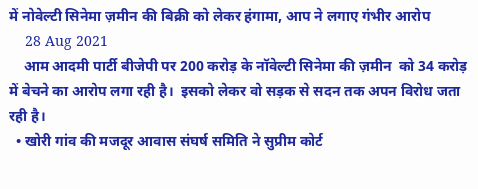में नोवेल्टी सिनेमा ज़मीन की बिक्री को लेकर हंगामा, आप ने लगाए गंभीर आरोप
    28 Aug 2021
    आम आदमी पार्टी बीजेपी पर 200 करोड़ के नॉवेल्टी सिनेमा की ज़मीन  को 34 करोड़ में बेचने का आरोप लगा रही है।  इसको लेकर वो सड़क से सदन तक अपन विरोध जता रही है।
  • खोरी गांव की मजदूर आवास संघर्ष समिति ने सुप्रीम कोर्ट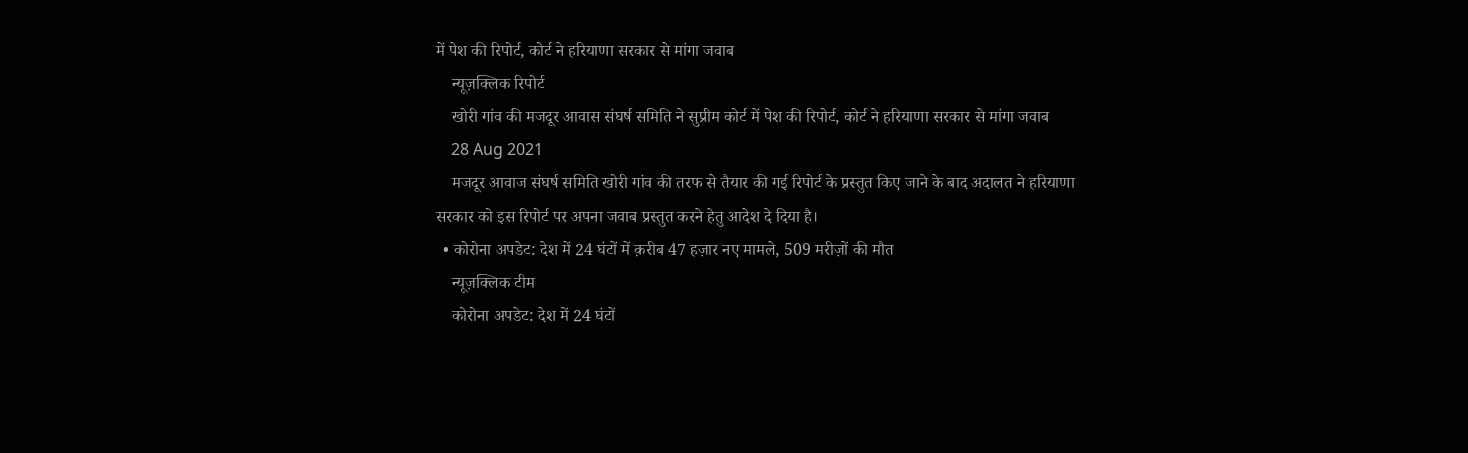में पेश की रिपोर्ट, कोर्ट ने हरियाणा सरकार से मांगा जवाब
    न्यूज़क्लिक रिपोर्ट
    खोरी गांव की मजदूर आवास संघर्ष समिति ने सुप्रीम कोर्ट में पेश की रिपोर्ट, कोर्ट ने हरियाणा सरकार से मांगा जवाब
    28 Aug 2021
    मजदूर आवाज संघर्ष समिति खोरी गांव की तरफ से तैयार की गई रिपोर्ट के प्रस्तुत किए जाने के बाद अदालत ने हरियाणा सरकार को इस रिपोर्ट पर अपना जवाब प्रस्तुत करने हेतु आदेश दे दिया है।
  • कोरोना अपडेट: देश में 24 घंटों में क़रीब 47 हज़ार नए मामले, 509 मरीज़ों की मौत
    न्यूज़क्लिक टीम
    कोरोना अपडेट: देश में 24 घंटों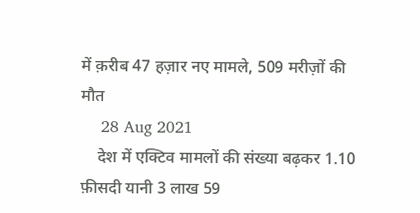में क़रीब 47 हज़ार नए मामले, 509 मरीज़ों की मौत
    28 Aug 2021
    देश में एक्टिव मामलों की संख्या बढ़कर 1.10 फ़ीसदी यानी 3 लाख 59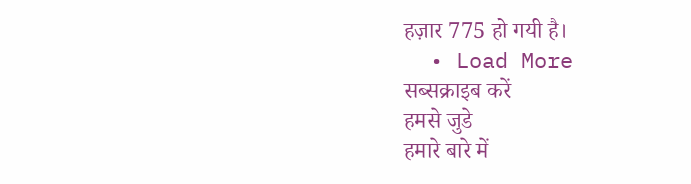हज़ार 775 हो गयी है।
  • Load More
सब्सक्राइब करें
हमसे जुडे
हमारे बारे में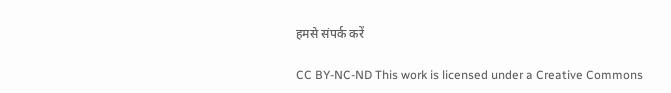हमसे संपर्क करें

CC BY-NC-ND This work is licensed under a Creative Commons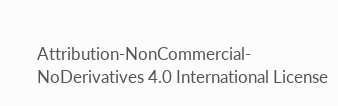Attribution-NonCommercial-NoDerivatives 4.0 International License